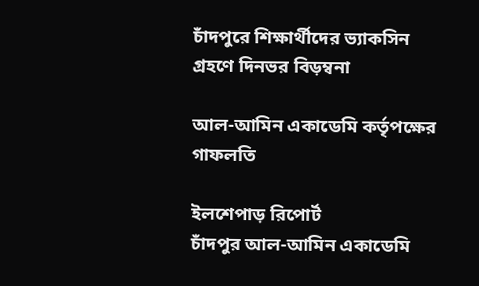চাঁদপুরে শিক্ষার্থীদের ভ্যাকসিন গ্রহণে দিনভর বিড়ম্বনা

আল-আমিন একাডেমি কর্তৃপক্ষের গাফলতি

ইলশেপাড় রিপোর্ট
চাঁদপুর আল-আমিন একাডেমি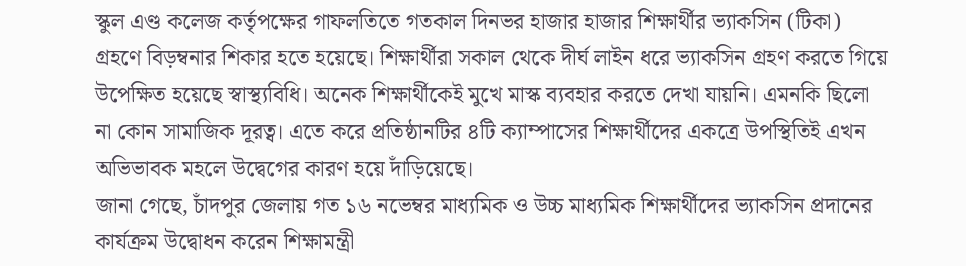স্কুল এণ্ড কলেজ কর্তৃপক্ষের গাফলতিতে গতকাল দিনভর হাজার হাজার শিক্ষার্থীর ভ্যাকসিন (টিকা) গ্রহণে বিড়ম্বনার শিকার হতে হয়েছে। শিক্ষার্থীরা সকাল থেকে দীর্ঘ লাইন ধরে ভ্যাকসিন গ্রহণ করতে গিয়ে উপেক্ষিত হয়েছে স্বাস্থ্যবিধি। অনেক শিক্ষার্থীকেই মুখে মাস্ক ব্যবহার করতে দেখা যায়নি। এমনকি ছিলো না কোন সামাজিক দূরত্ব। এতে করে প্রতিষ্ঠানটির ৪টি ক্যাম্পাসের শিক্ষার্থীদের একত্রে উপস্থিতিই এখন অভিভাবক মহলে উদ্বেগের কারণ হয়ে দাঁড়িয়েছে।
জানা গেছে, চাঁদপুর জেলায় গত ১৬ নভেম্বর মাধ্যমিক ও উচ্চ মাধ্যমিক শিক্ষার্থীদের ভ্যাকসিন প্রদানের কার্যক্রম উদ্বোধন করেন শিক্ষামন্ত্রী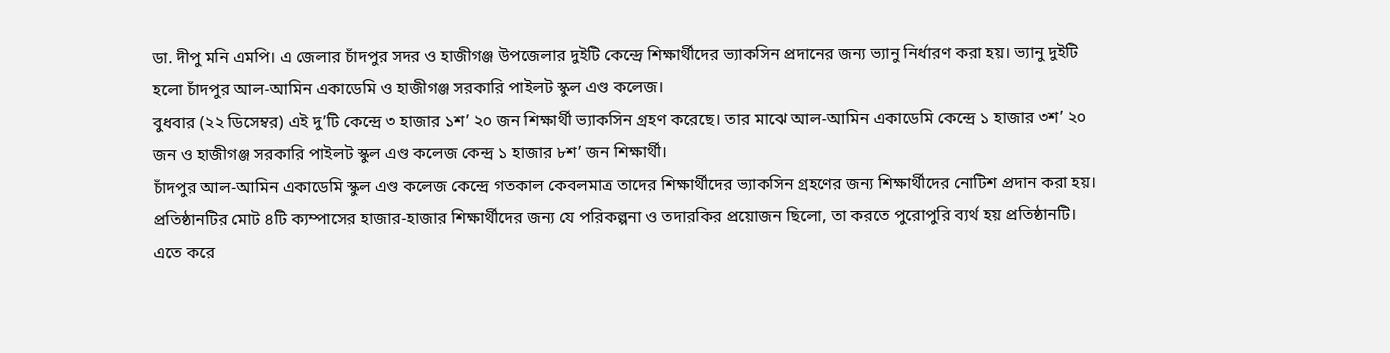ডা. দীপু মনি এমপি। এ জেলার চাঁদপুর সদর ও হাজীগঞ্জ উপজেলার দুইটি কেন্দ্রে শিক্ষার্থীদের ভ্যাকসিন প্রদানের জন্য ভ্যানু নির্ধারণ করা হয়। ভ্যানু দুইটি হলো চাঁদপুর আল-আমিন একাডেমি ও হাজীগঞ্জ সরকারি পাইলট স্কুল এণ্ড কলেজ।
বুধবার (২২ ডিসেম্বর) এই দু’টি কেন্দ্রে ৩ হাজার ১শ’ ২০ জন শিক্ষার্থী ভ্যাকসিন গ্রহণ করেছে। তার মাঝে আল-আমিন একাডেমি কেন্দ্রে ১ হাজার ৩শ’ ২০ জন ও হাজীগঞ্জ সরকারি পাইলট স্কুল এণ্ড কলেজ কেন্দ্র ১ হাজার ৮শ’ জন শিক্ষার্থী।
চাঁদপুর আল-আমিন একাডেমি স্কুল এণ্ড কলেজ কেন্দ্রে গতকাল কেবলমাত্র তাদের শিক্ষার্থীদের ভ্যাকসিন গ্রহণের জন্য শিক্ষার্থীদের নোটিশ প্রদান করা হয়। প্রতিষ্ঠানটির মোট ৪টি ক্যম্পাসের হাজার-হাজার শিক্ষার্থীদের জন্য যে পরিকল্পনা ও তদারকির প্রয়োজন ছিলো, তা করতে পুরোপুরি ব্যর্থ হয় প্রতিষ্ঠানটি। এতে করে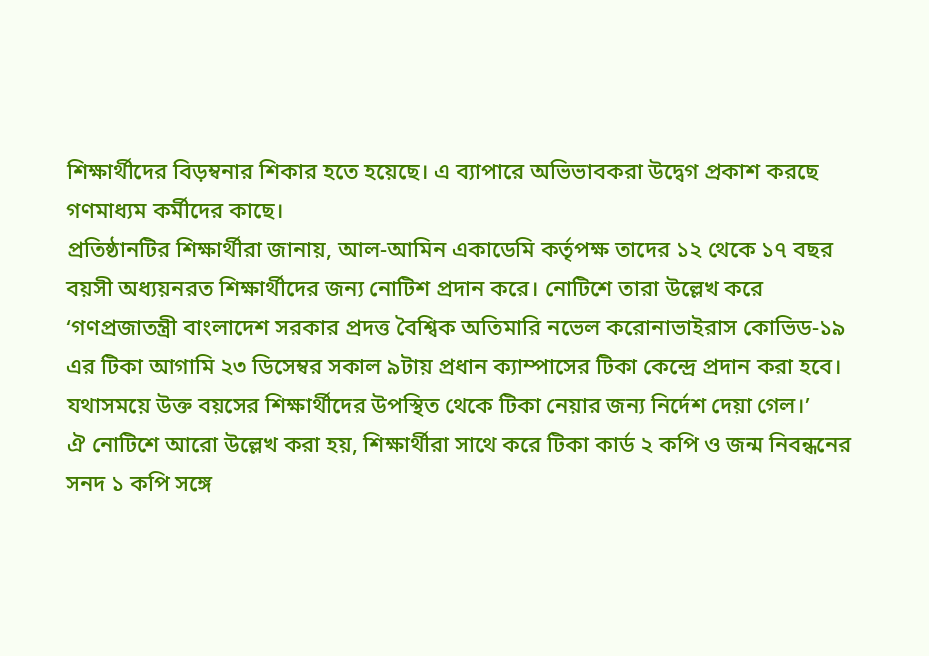শিক্ষার্থীদের বিড়ম্বনার শিকার হতে হয়েছে। এ ব্যাপারে অভিভাবকরা উদ্বেগ প্রকাশ করছে গণমাধ্যম কর্মীদের কাছে।
প্রতিষ্ঠানটির শিক্ষার্থীরা জানায়, আল-আমিন একাডেমি কর্তৃপক্ষ তাদের ১২ থেকে ১৭ বছর বয়সী অধ্যয়নরত শিক্ষার্থীদের জন্য নোটিশ প্রদান করে। নোটিশে তারা উল্লেখ করে ‘গণপ্রজাতন্ত্রী বাংলাদেশ সরকার প্রদত্ত বৈশ্বিক অতিমারি নভেল করোনাভাইরাস কোভিড-১৯ এর টিকা আগামি ২৩ ডিসেম্বর সকাল ৯টায় প্রধান ক্যাম্পাসের টিকা কেন্দ্রে প্রদান করা হবে। যথাসময়ে উক্ত বয়সের শিক্ষার্থীদের উপস্থিত থেকে টিকা নেয়ার জন্য নির্দেশ দেয়া গেল।’
ঐ নোটিশে আরো উল্লেখ করা হয়, শিক্ষার্থীরা সাথে করে টিকা কার্ড ২ কপি ও জন্ম নিবন্ধনের সনদ ১ কপি সঙ্গে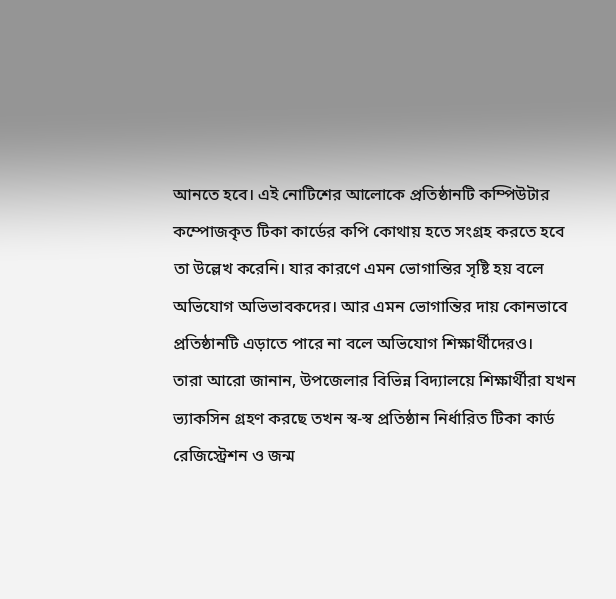আনতে হবে। এই নোটিশের আলোকে প্রতিষ্ঠানটি কম্পিউটার কম্পোজকৃত টিকা কার্ডের কপি কোথায় হতে সংগ্রহ করতে হবে তা উল্লেখ করেনি। যার কারণে এমন ভোগান্তির সৃষ্টি হয় বলে অভিযোগ অভিভাবকদের। আর এমন ভোগান্তির দায় কোনভাবে প্রতিষ্ঠানটি এড়াতে পারে না বলে অভিযোগ শিক্ষার্থীদেরও।
তারা আরো জানান, উপজেলার বিভিন্ন বিদ্যালয়ে শিক্ষার্থীরা যখন ভ্যাকসিন গ্রহণ করছে তখন স্ব-স্ব প্রতিষ্ঠান নির্ধারিত টিকা কার্ড রেজিস্ট্রেশন ও জন্ম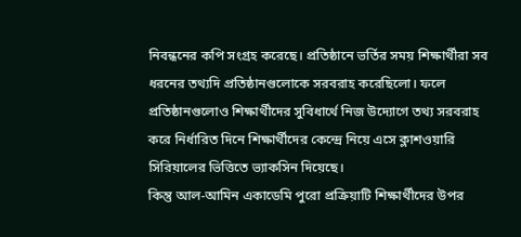নিবন্ধনের কপি সংগ্রহ করেছে। প্রতিষ্ঠানে ভর্তির সময় শিক্ষার্থীরা সব ধরনের তথ্যদি প্রতিষ্ঠানগুলোকে সরবরাহ করেছিলো। ফলে প্রতিষ্ঠানগুলোও শিক্ষার্থীদের সুবিধার্থে নিজ উদ্যোগে তথ্য সরবরাহ করে নির্ধারিত দিনে শিক্ষার্থীদের কেন্দ্রে নিয়ে এসে ক্লাশওয়ারি সিরিয়ালের ভিত্তিতে ভ্যাকসিন দিয়েছে।
কিন্তু আল-আমিন একাডেমি পুরো প্রক্রিয়াটি শিক্ষার্থীদের উপর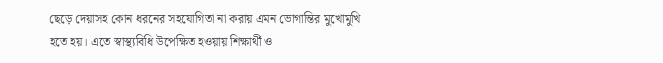ছেড়ে দেয়াসহ কোন ধরনের সহযোগিতা না করায় এমন ভোগান্তির মুখোমুখি হতে হয়। এতে স্বাস্থ্যবিধি উপেক্ষিত হওয়ায় শিক্ষার্থী ও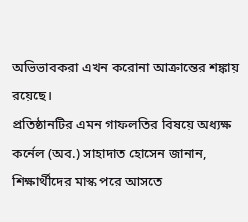অভিভাবকরা এখন করোনা আক্রান্তের শঙ্কায় রয়েছে।
প্রতিষ্ঠানটির এমন গাফলতির বিষয়ে অধ্যক্ষ কর্নেল (অব.) সাহাদাত হোসেন জানান, শিক্ষার্থীদের মাস্ক পরে আসতে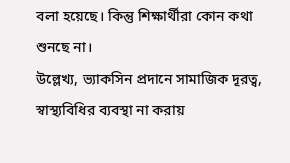বলা হয়েছে। কিন্তু শিক্ষার্থীরা কোন কথা শুনছে না।
উল্লেখ্য, ভ্যাকসিন প্রদানে সামাজিক দূরত্ব, স্বাস্থ্যবিধির ব্যবস্থা না করায়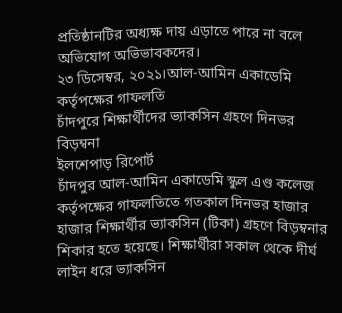প্রতিষ্ঠানটির অধ্যক্ষ দায় এড়াতে পারে না বলে অভিযোগ অভিভাবকদের।
২৩ ডিসেম্বর, ২০২১।আল-আমিন একাডেমি কর্তৃপক্ষের গাফলতি
চাঁদপুরে শিক্ষার্থীদের ভ্যাকসিন গ্রহণে দিনভর বিড়ম্বনা
ইলশেপাড় রিপোর্ট
চাঁদপুর আল-আমিন একাডেমি স্কুল এণ্ড কলেজ কর্তৃপক্ষের গাফলতিতে গতকাল দিনভর হাজার হাজার শিক্ষার্থীর ভ্যাকসিন (টিকা) গ্রহণে বিড়ম্বনার শিকার হতে হয়েছে। শিক্ষার্থীরা সকাল থেকে দীর্ঘ লাইন ধরে ভ্যাকসিন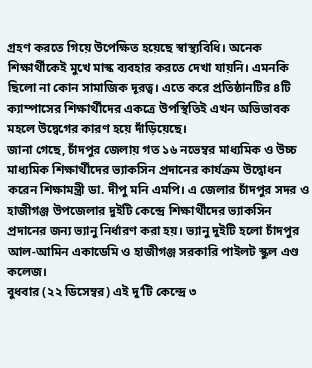গ্রহণ করতে গিয়ে উপেক্ষিত হয়েছে স্বাস্থ্যবিধি। অনেক শিক্ষার্থীকেই মুখে মাস্ক ব্যবহার করতে দেখা যায়নি। এমনকি ছিলো না কোন সামাজিক দূরত্ব। এতে করে প্রতিষ্ঠানটির ৪টি ক্যাম্পাসের শিক্ষার্থীদের একত্রে উপস্থিতিই এখন অভিভাবক মহলে উদ্বেগের কারণ হয়ে দাঁড়িয়েছে।
জানা গেছে, চাঁদপুর জেলায় গত ১৬ নভেম্বর মাধ্যমিক ও উচ্চ মাধ্যমিক শিক্ষার্থীদের ভ্যাকসিন প্রদানের কার্যক্রম উদ্বোধন করেন শিক্ষামন্ত্রী ডা. দীপু মনি এমপি। এ জেলার চাঁদপুর সদর ও হাজীগঞ্জ উপজেলার দুইটি কেন্দ্রে শিক্ষার্থীদের ভ্যাকসিন প্রদানের জন্য ভ্যানু নির্ধারণ করা হয়। ভ্যানু দুইটি হলো চাঁদপুর আল-আমিন একাডেমি ও হাজীগঞ্জ সরকারি পাইলট স্কুল এণ্ড কলেজ।
বুধবার (২২ ডিসেম্বর) এই দু’টি কেন্দ্রে ৩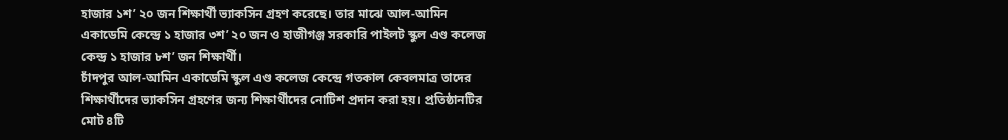হাজার ১শ’ ২০ জন শিক্ষার্থী ভ্যাকসিন গ্রহণ করেছে। তার মাঝে আল-আমিন একাডেমি কেন্দ্রে ১ হাজার ৩শ’ ২০ জন ও হাজীগঞ্জ সরকারি পাইলট স্কুল এণ্ড কলেজ কেন্দ্র ১ হাজার ৮শ’ জন শিক্ষার্থী।
চাঁদপুর আল-আমিন একাডেমি স্কুল এণ্ড কলেজ কেন্দ্রে গতকাল কেবলমাত্র তাদের শিক্ষার্থীদের ভ্যাকসিন গ্রহণের জন্য শিক্ষার্থীদের নোটিশ প্রদান করা হয়। প্রতিষ্ঠানটির মোট ৪টি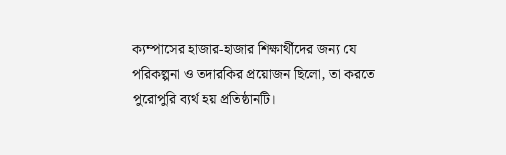ক্যম্পাসের হাজার-হাজার শিক্ষার্থীদের জন্য যে পরিকল্পনা ও তদারকির প্রয়োজন ছিলো, তা করতে পুরোপুরি ব্যর্থ হয় প্রতিষ্ঠানটি।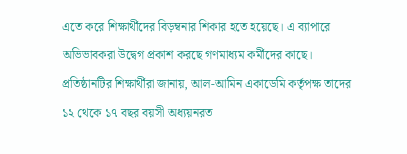এতে করে শিক্ষার্থীদের বিড়ম্বনার শিকার হতে হয়েছে। এ ব্যাপারে অভিভাবকরা উদ্বেগ প্রকাশ করছে গণমাধ্যম কর্মীদের কাছে।
প্রতিষ্ঠানটির শিক্ষার্থীরা জানায়, আল-আমিন একাডেমি কর্তৃপক্ষ তাদের ১২ থেকে ১৭ বছর বয়সী অধ্যয়নরত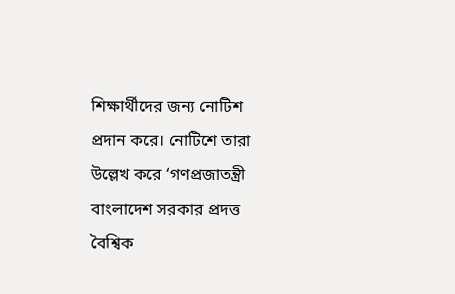শিক্ষার্থীদের জন্য নোটিশ প্রদান করে। নোটিশে তারা উল্লেখ করে ‘গণপ্রজাতন্ত্রী বাংলাদেশ সরকার প্রদত্ত বৈশ্বিক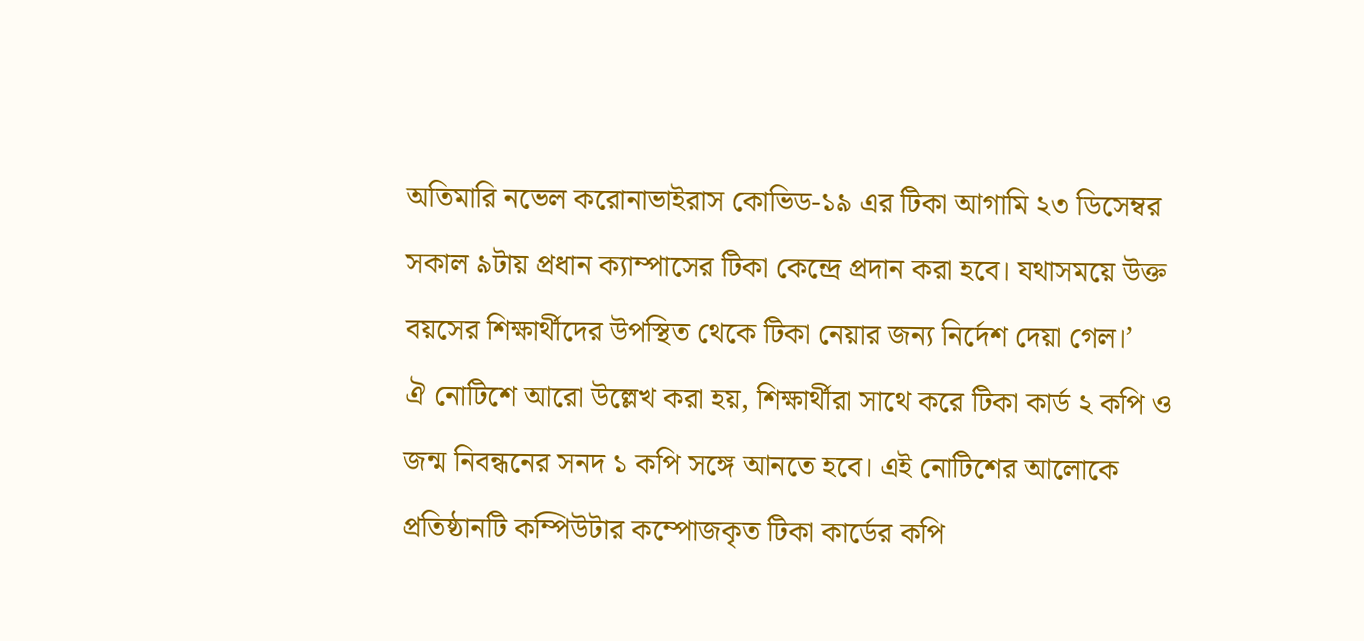অতিমারি নভেল করোনাভাইরাস কোভিড-১৯ এর টিকা আগামি ২৩ ডিসেম্বর সকাল ৯টায় প্রধান ক্যাম্পাসের টিকা কেন্দ্রে প্রদান করা হবে। যথাসময়ে উক্ত বয়সের শিক্ষার্থীদের উপস্থিত থেকে টিকা নেয়ার জন্য নির্দেশ দেয়া গেল।’
ঐ নোটিশে আরো উল্লেখ করা হয়, শিক্ষার্থীরা সাথে করে টিকা কার্ড ২ কপি ও জন্ম নিবন্ধনের সনদ ১ কপি সঙ্গে আনতে হবে। এই নোটিশের আলোকে প্রতিষ্ঠানটি কম্পিউটার কম্পোজকৃত টিকা কার্ডের কপি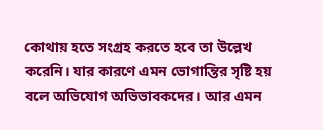কোথায় হতে সংগ্রহ করতে হবে তা উল্লেখ করেনি। যার কারণে এমন ভোগান্তির সৃষ্টি হয় বলে অভিযোগ অভিভাবকদের। আর এমন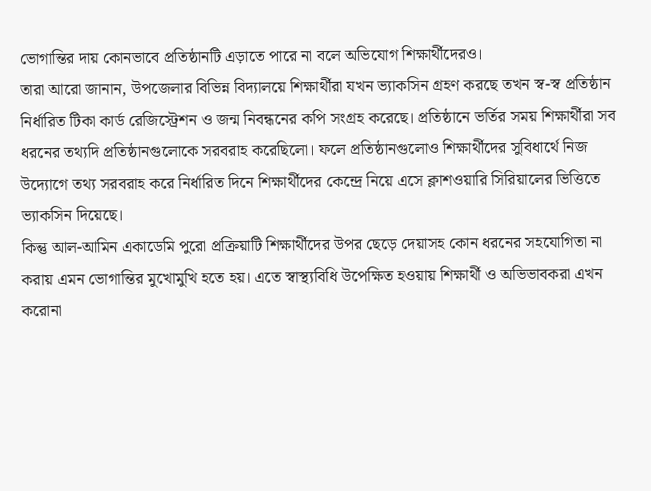ভোগান্তির দায় কোনভাবে প্রতিষ্ঠানটি এড়াতে পারে না বলে অভিযোগ শিক্ষার্থীদেরও।
তারা আরো জানান, উপজেলার বিভিন্ন বিদ্যালয়ে শিক্ষার্থীরা যখন ভ্যাকসিন গ্রহণ করছে তখন স্ব-স্ব প্রতিষ্ঠান নির্ধারিত টিকা কার্ড রেজিস্ট্রেশন ও জন্ম নিবন্ধনের কপি সংগ্রহ করেছে। প্রতিষ্ঠানে ভর্তির সময় শিক্ষার্থীরা সব ধরনের তথ্যদি প্রতিষ্ঠানগুলোকে সরবরাহ করেছিলো। ফলে প্রতিষ্ঠানগুলোও শিক্ষার্থীদের সুবিধার্থে নিজ উদ্যোগে তথ্য সরবরাহ করে নির্ধারিত দিনে শিক্ষার্থীদের কেন্দ্রে নিয়ে এসে ক্লাশওয়ারি সিরিয়ালের ভিত্তিতে ভ্যাকসিন দিয়েছে।
কিন্তু আল-আমিন একাডেমি পুরো প্রক্রিয়াটি শিক্ষার্থীদের উপর ছেড়ে দেয়াসহ কোন ধরনের সহযোগিতা না করায় এমন ভোগান্তির মুখোমুখি হতে হয়। এতে স্বাস্থ্যবিধি উপেক্ষিত হওয়ায় শিক্ষার্থী ও অভিভাবকরা এখন করোনা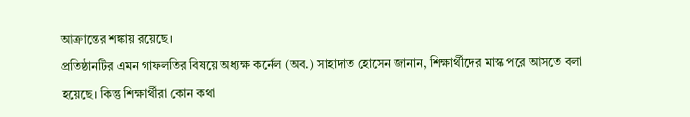আক্রান্তের শঙ্কায় রয়েছে।
প্রতিষ্ঠানটির এমন গাফলতির বিষয়ে অধ্যক্ষ কর্নেল (অব.) সাহাদাত হোসেন জানান, শিক্ষার্থীদের মাস্ক পরে আসতে বলা হয়েছে। কিন্তু শিক্ষার্থীরা কোন কথা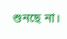শুনছে না।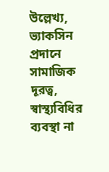উল্লেখ্য, ভ্যাকসিন প্রদানে সামাজিক দূরত্ব, স্বাস্থ্যবিধির ব্যবস্থা না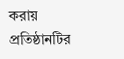করায় প্রতিষ্ঠানটির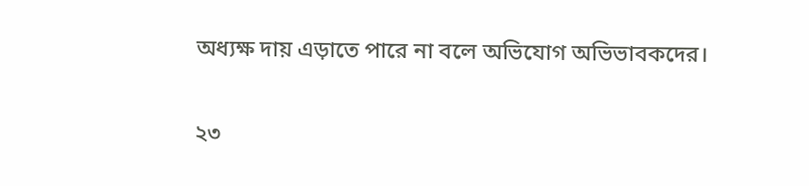অধ্যক্ষ দায় এড়াতে পারে না বলে অভিযোগ অভিভাবকদের।

২৩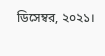ডিসেম্বর, ২০২১।